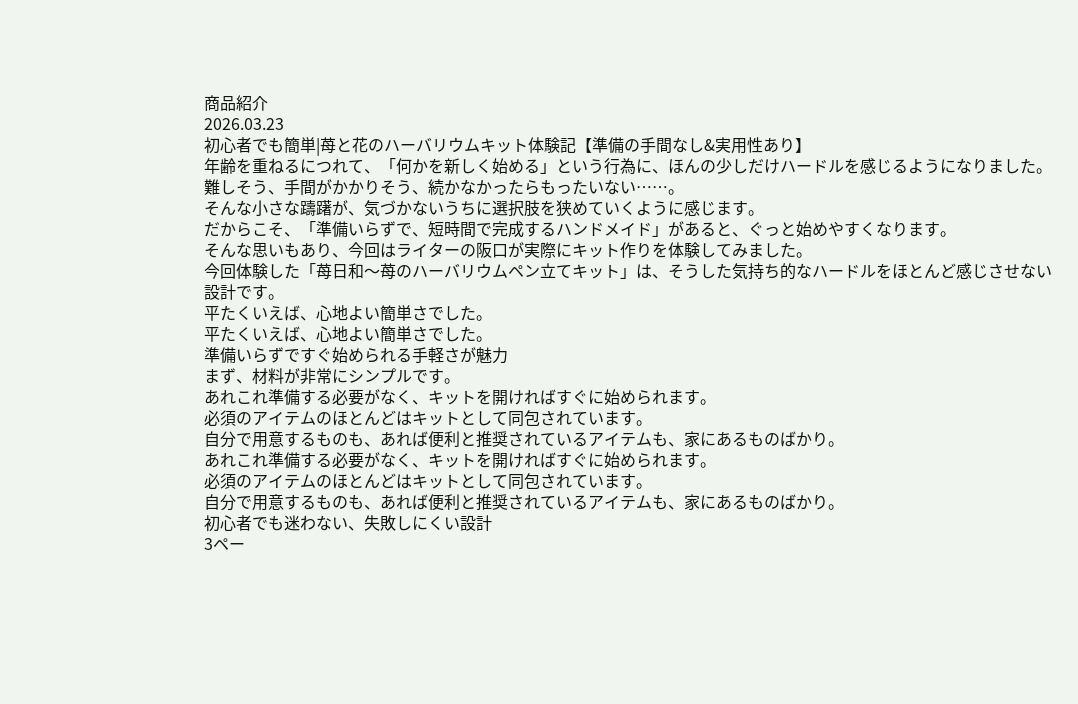商品紹介
2026.03.23
初心者でも簡単|苺と花のハーバリウムキット体験記【準備の手間なし&実用性あり】
年齢を重ねるにつれて、「何かを新しく始める」という行為に、ほんの少しだけハードルを感じるようになりました。
難しそう、手間がかかりそう、続かなかったらもったいない……。
そんな小さな躊躇が、気づかないうちに選択肢を狭めていくように感じます。
だからこそ、「準備いらずで、短時間で完成するハンドメイド」があると、ぐっと始めやすくなります。
そんな思いもあり、今回はライターの阪口が実際にキット作りを体験してみました。
今回体験した「苺日和〜苺のハーバリウムペン立てキット」は、そうした気持ち的なハードルをほとんど感じさせない設計です。
平たくいえば、心地よい簡単さでした。
平たくいえば、心地よい簡単さでした。
準備いらずですぐ始められる手軽さが魅力
まず、材料が非常にシンプルです。
あれこれ準備する必要がなく、キットを開ければすぐに始められます。
必須のアイテムのほとんどはキットとして同包されています。
自分で用意するものも、あれば便利と推奨されているアイテムも、家にあるものばかり。
あれこれ準備する必要がなく、キットを開ければすぐに始められます。
必須のアイテムのほとんどはキットとして同包されています。
自分で用意するものも、あれば便利と推奨されているアイテムも、家にあるものばかり。
初心者でも迷わない、失敗しにくい設計
3ペー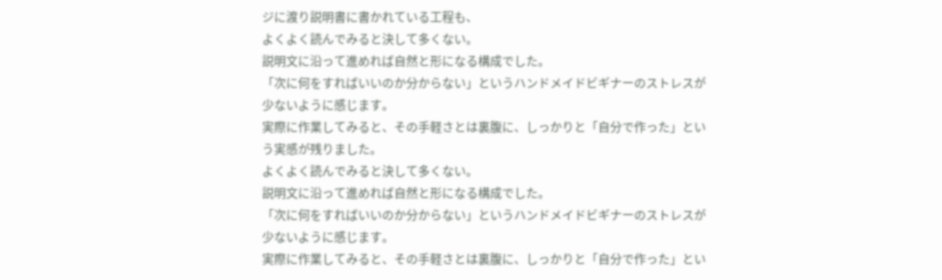ジに渡り説明書に書かれている工程も、
よくよく読んでみると決して多くない。
説明文に沿って進めれば自然と形になる構成でした。
「次に何をすればいいのか分からない」というハンドメイドビギナーのストレスが少ないように感じます。
実際に作業してみると、その手軽さとは裏腹に、しっかりと「自分で作った」という実感が残りました。
よくよく読んでみると決して多くない。
説明文に沿って進めれば自然と形になる構成でした。
「次に何をすればいいのか分からない」というハンドメイドビギナーのストレスが少ないように感じます。
実際に作業してみると、その手軽さとは裏腹に、しっかりと「自分で作った」とい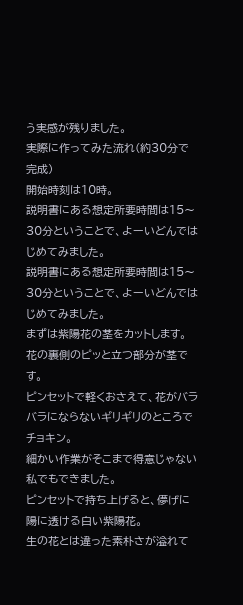う実感が残りました。
実際に作ってみた流れ(約30分で完成)
開始時刻は10時。
説明書にある想定所要時間は15〜30分ということで、よーいどんではじめてみました。
説明書にある想定所要時間は15〜30分ということで、よーいどんではじめてみました。
まずは紫陽花の茎をカットします。
花の裏側のピッと立つ部分が茎です。
ピンセットで軽くおさえて、花がバラバラにならないギリギリのところでチョキン。
細かい作業がそこまで得意じゃない私でもできました。
ピンセットで持ち上げると、儚げに陽に透ける白い紫陽花。
生の花とは違った素朴さが溢れて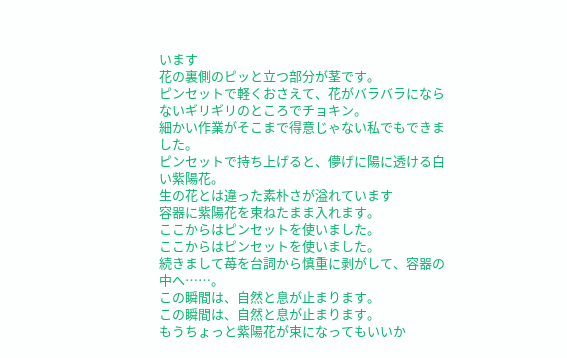います
花の裏側のピッと立つ部分が茎です。
ピンセットで軽くおさえて、花がバラバラにならないギリギリのところでチョキン。
細かい作業がそこまで得意じゃない私でもできました。
ピンセットで持ち上げると、儚げに陽に透ける白い紫陽花。
生の花とは違った素朴さが溢れています
容器に紫陽花を束ねたまま入れます。
ここからはピンセットを使いました。
ここからはピンセットを使いました。
続きまして苺を台詞から慎重に剥がして、容器の中へ……。
この瞬間は、自然と息が止まります。
この瞬間は、自然と息が止まります。
もうちょっと紫陽花が束になってもいいか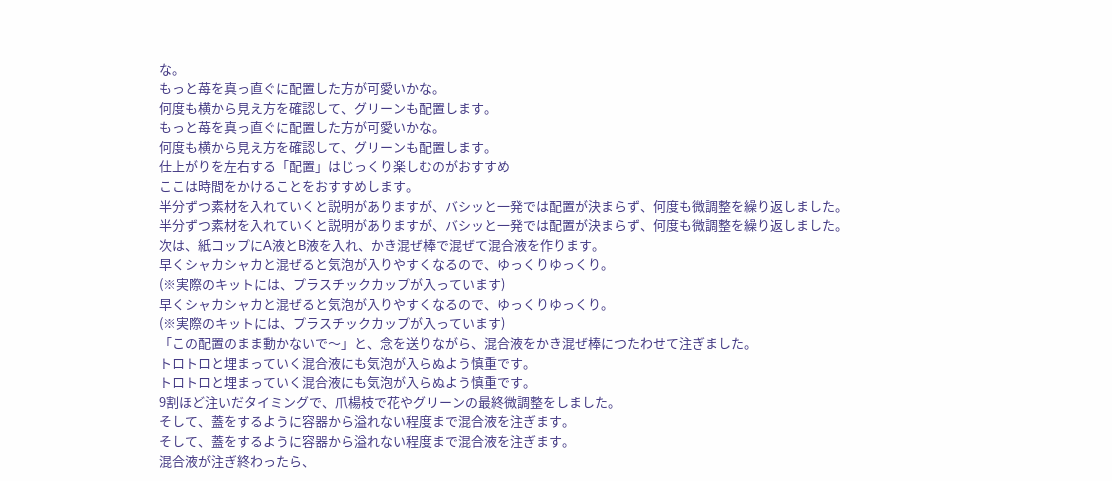な。
もっと苺を真っ直ぐに配置した方が可愛いかな。
何度も横から見え方を確認して、グリーンも配置します。
もっと苺を真っ直ぐに配置した方が可愛いかな。
何度も横から見え方を確認して、グリーンも配置します。
仕上がりを左右する「配置」はじっくり楽しむのがおすすめ
ここは時間をかけることをおすすめします。
半分ずつ素材を入れていくと説明がありますが、バシッと一発では配置が決まらず、何度も微調整を繰り返しました。
半分ずつ素材を入れていくと説明がありますが、バシッと一発では配置が決まらず、何度も微調整を繰り返しました。
次は、紙コップにA液とB液を入れ、かき混ぜ棒で混ぜて混合液を作ります。
早くシャカシャカと混ぜると気泡が入りやすくなるので、ゆっくりゆっくり。
(※実際のキットには、プラスチックカップが入っています)
早くシャカシャカと混ぜると気泡が入りやすくなるので、ゆっくりゆっくり。
(※実際のキットには、プラスチックカップが入っています)
「この配置のまま動かないで〜」と、念を送りながら、混合液をかき混ぜ棒につたわせて注ぎました。
トロトロと埋まっていく混合液にも気泡が入らぬよう慎重です。
トロトロと埋まっていく混合液にも気泡が入らぬよう慎重です。
9割ほど注いだタイミングで、爪楊枝で花やグリーンの最終微調整をしました。
そして、蓋をするように容器から溢れない程度まで混合液を注ぎます。
そして、蓋をするように容器から溢れない程度まで混合液を注ぎます。
混合液が注ぎ終わったら、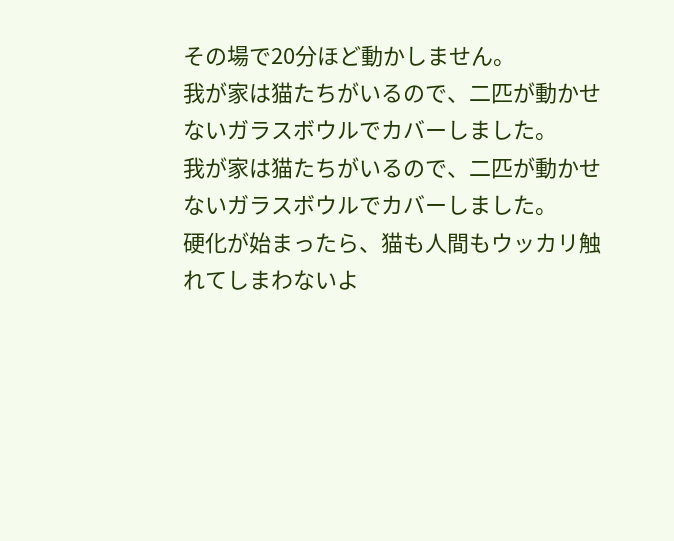その場で20分ほど動かしません。
我が家は猫たちがいるので、二匹が動かせないガラスボウルでカバーしました。
我が家は猫たちがいるので、二匹が動かせないガラスボウルでカバーしました。
硬化が始まったら、猫も人間もウッカリ触れてしまわないよ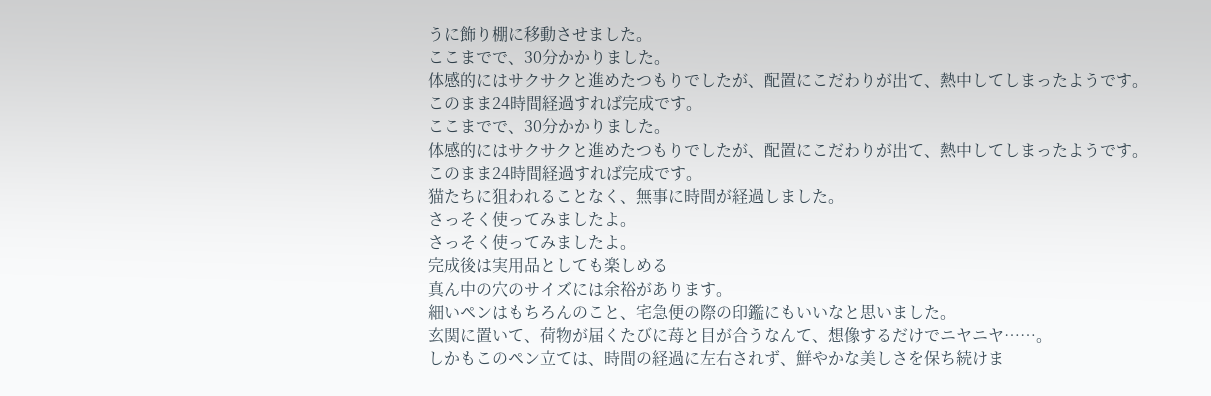うに飾り棚に移動させました。
ここまでで、30分かかりました。
体感的にはサクサクと進めたつもりでしたが、配置にこだわりが出て、熱中してしまったようです。
このまま24時間経過すれば完成です。
ここまでで、30分かかりました。
体感的にはサクサクと進めたつもりでしたが、配置にこだわりが出て、熱中してしまったようです。
このまま24時間経過すれば完成です。
猫たちに狙われることなく、無事に時間が経過しました。
さっそく使ってみましたよ。
さっそく使ってみましたよ。
完成後は実用品としても楽しめる
真ん中の穴のサイズには余裕があります。
細いペンはもちろんのこと、宅急便の際の印鑑にもいいなと思いました。
玄関に置いて、荷物が届くたびに苺と目が合うなんて、想像するだけでニヤニヤ……。
しかもこのペン立ては、時間の経過に左右されず、鮮やかな美しさを保ち続けま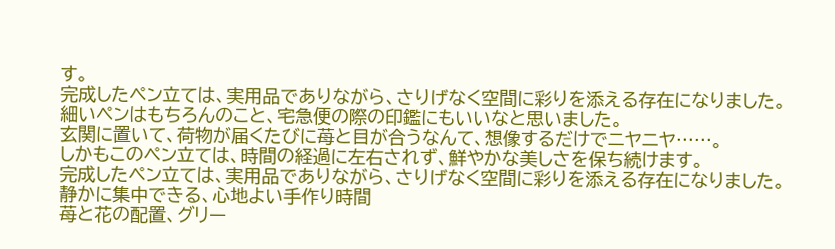す。
完成したペン立ては、実用品でありながら、さりげなく空間に彩りを添える存在になりました。
細いペンはもちろんのこと、宅急便の際の印鑑にもいいなと思いました。
玄関に置いて、荷物が届くたびに苺と目が合うなんて、想像するだけでニヤニヤ……。
しかもこのペン立ては、時間の経過に左右されず、鮮やかな美しさを保ち続けます。
完成したペン立ては、実用品でありながら、さりげなく空間に彩りを添える存在になりました。
静かに集中できる、心地よい手作り時間
苺と花の配置、グリー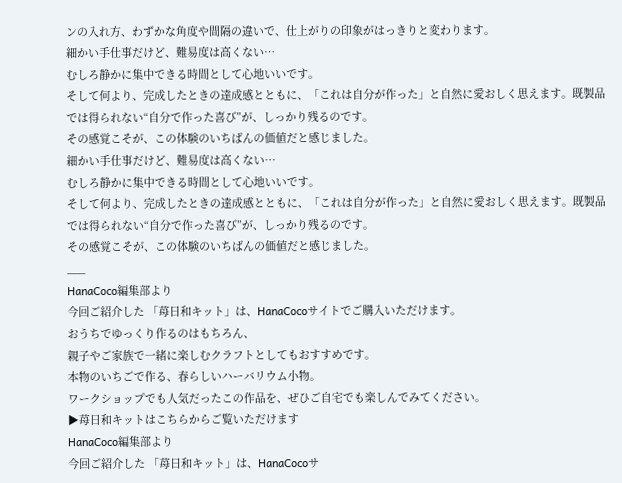ンの入れ方、わずかな角度や間隔の違いで、仕上がりの印象がはっきりと変わります。
細かい手仕事だけど、難易度は高くない…
むしろ静かに集中できる時間として心地いいです。
そして何より、完成したときの達成感とともに、「これは自分が作った」と自然に愛おしく思えます。既製品では得られない“自分で作った喜び”が、しっかり残るのです。
その感覚こそが、この体験のいちばんの価値だと感じました。
細かい手仕事だけど、難易度は高くない…
むしろ静かに集中できる時間として心地いいです。
そして何より、完成したときの達成感とともに、「これは自分が作った」と自然に愛おしく思えます。既製品では得られない“自分で作った喜び”が、しっかり残るのです。
その感覚こそが、この体験のいちばんの価値だと感じました。
___
HanaCoco編集部より
今回ご紹介した 「苺日和キット」は、HanaCocoサイトでご購入いただけます。
おうちでゆっくり作るのはもちろん、
親子やご家族で一緒に楽しむクラフトとしてもおすすめです。
本物のいちごで作る、春らしいハーバリウム小物。
ワークショップでも人気だったこの作品を、ぜひご自宅でも楽しんでみてください。
▶苺日和キットはこちらからご覧いただけます
HanaCoco編集部より
今回ご紹介した 「苺日和キット」は、HanaCocoサ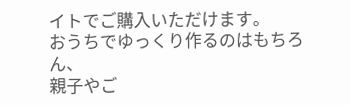イトでご購入いただけます。
おうちでゆっくり作るのはもちろん、
親子やご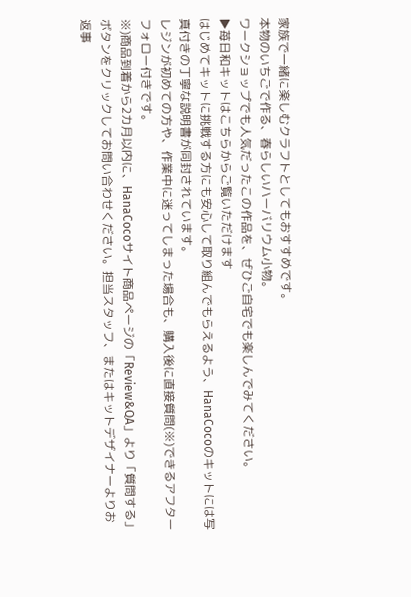家族で一緒に楽しむクラフトとしてもおすすめです。
本物のいちごで作る、春らしいハーバリウム小物。
ワークショップでも人気だったこの作品を、ぜひご自宅でも楽しんでみてください。
▶苺日和キットはこちらからご覧いただけます
はじめてキットに挑戦する方にも安心して取り組んでもらえるよう、HanaCocoのキットには写真付きの丁寧な説明書が同封されています。
レジンが初めての方や、作業中に迷ってしまった場合も、購入後に直接質問(※)できるアフターフォロー付きです。
※)商品到着から2カ月以内に、HanaCocoサイト商品ページの「Review&QA」より「質問する」ボタンをクリックしてお問い合わせください。担当スタッフ、またはキットデザイナーよりお返事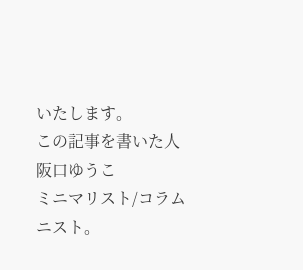いたします。
この記事を書いた人
阪口ゆうこ
ミニマリスト/コラムニスト。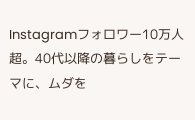Instagramフォロワー10万人超。40代以降の暮らしをテーマに、ムダを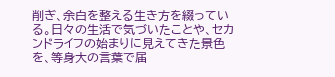削ぎ、余白を整える生き方を綴っている。日々の生活で気づいたことや、セカンドライフの始まりに見えてきた景色を、等身大の言葉で届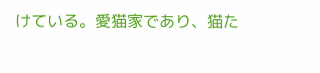けている。愛猫家であり、猫た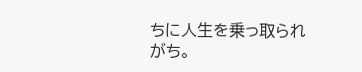ちに人生を乗っ取られがち。